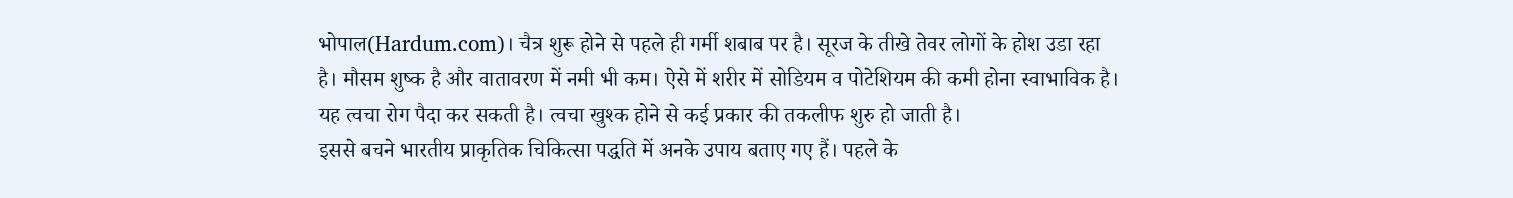भोपाल(Hardum.com)। चैत्र शुरू होने से पहले ही गर्मी शबाब पर है। सूरज के तीखे तेवर लोगों के होश उडा रहा है। मौसम शुष्क है और वातावरण में नमी भी कम। ऐसे में शरीर में सोडियम व पोटेशियम की कमी होना स्वाभाविक है। यह त्वचा रोग पैदा कर सकती है। त्वचा खुश्क होने से कई प्रकार की तकलीफ शुरु हो जाती है।
इससे बचने भारतीय प्राकृतिक चिकित्सा पद्धति में अनके उपाय बताए गए हैं। पहले के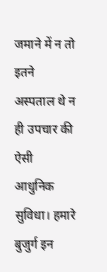जमाने में न तो इतने अस्पताल थे न ही उपचार की ऐसी आधुनिक सुविधा। हमारे बुजुर्ग इन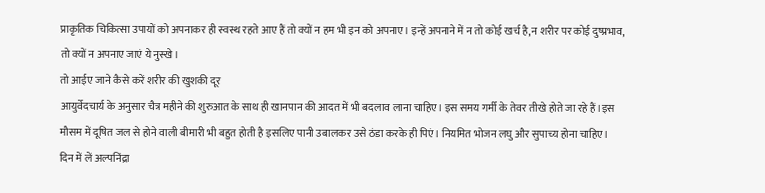प्राकृतिक चिकित्सा उपायों को अपनाकर ही स्वस्थ रहते आए हैं तो क्यों न हम भी इन को अपनाए। इन्हें अपनाने में न तो कोई खर्च है,न शरीर पर कोई दुष्प्रभाव, तो क्यों न अपनाए जाएं ये नुस्खे।
तो आईए जाने कैसे करें शरीर की खुशकी दूर
आयुर्वेदचार्य के अनुसार चैत्र महीने की शुरुआत के साथ ही खानपान की आदत में भी बदलाव लाना चाहिए। इस समय गर्मी के तेवर तीखे होते जा रहे हैं।इस मौसम में दूषित जल से होने वाली बीमारी भी बहुत होती है इसलिए पानी उबालकर उसे ठंडा करके ही पिएं। नियमित भोजन लघु और सुपाच्य होना चाहिए।
दिन में लें अल्पनिंद्रा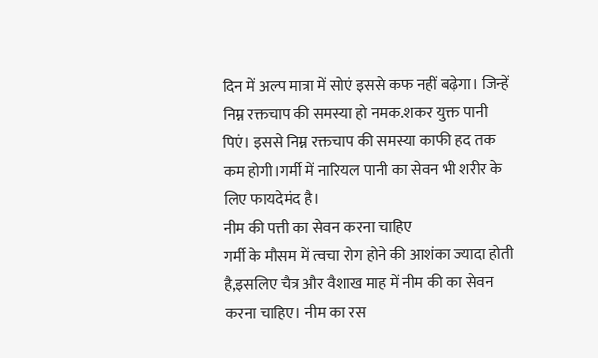दिन में अल्प मात्रा में सोएं इससे कफ नहीं बढ़ेगा। जिन्हें निम्न रक्तचाप की समस्या हो नमक.शकर युक्त पानी पिएं। इससे निम्न रक्तचाप की समस्या काफी हद तक कम होगी।गर्मी में नारियल पानी का सेवन भी शरीर के लिए फायदेमंद है।
नीम की पत्ती का सेवन करना चाहिए
गर्मी के मौसम में त्वचा रोग होने की आशंका ज्यादा होती है,इसलिए चैत्र और वैशाख माह में नीम की का सेवन करना चाहिए। नीम का रस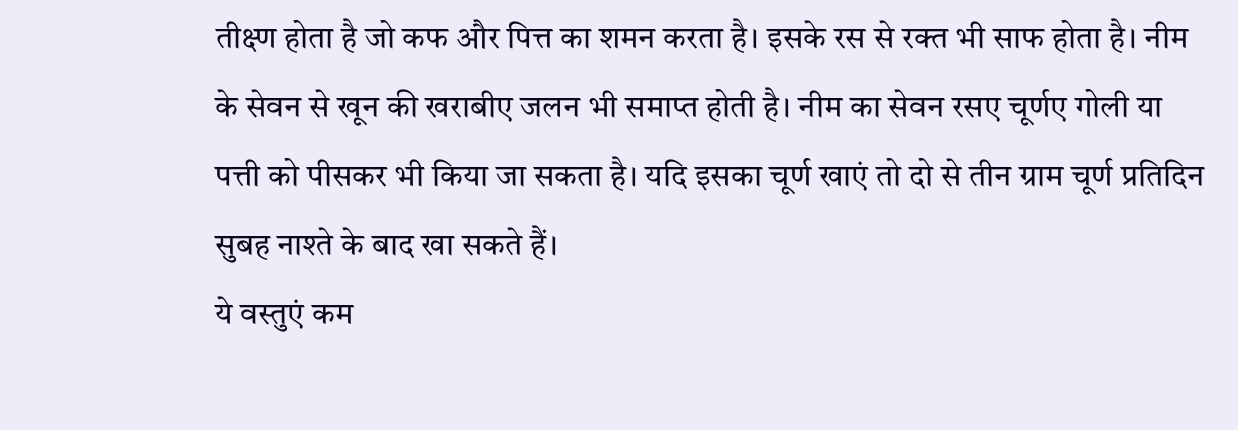तीक्ष्ण होता है जो कफ और पित्त का शमन करता है। इसके रस से रक्त भी साफ होता है। नीम के सेवन से खून की खराबीए जलन भी समाप्त होती है। नीम का सेवन रसए चूर्णए गोली या पत्ती को पीसकर भी किया जा सकता है। यदि इसका चूर्ण खाएं तो दो से तीन ग्राम चूर्ण प्रतिदिन सुबह नाश्ते के बाद खा सकते हैं।
ये वस्तुएं कम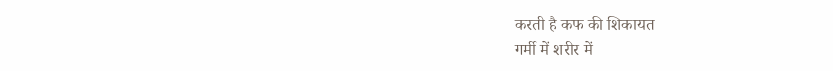करती है कफ की शिकायत
गर्मी में शरीर में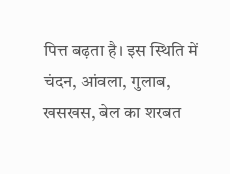पित्त बढ़ता है। इस स्थिति में चंदन, आंवला, गुलाब, खसखस, बेल का शरबत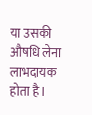या उसकी औषधि लेना लाभदायक होता है।